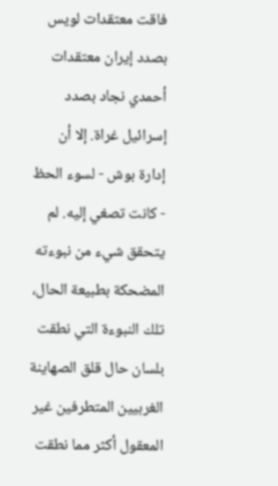فاقت معتقدات لويس بصدد إيران معتقدات أحمدي نجاد بصدد إسرائيل غراة. إلا أن إدارة بوش - لسوء الحظ - كانت تصغي إليه. لم يتحقق شيء من نبوءته المضحكة بطبيعة الحال، تلك النبوءة التي نطقت بلسان حال قلق الصهاينة الغربيين المتطرفين غير المعقول أكثر مما نطقت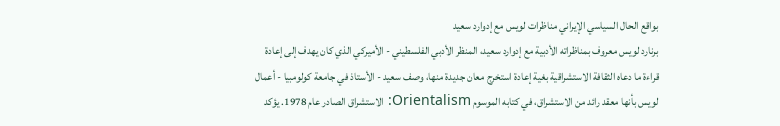بواقع الحال السياسي الإيراني مناظرات لويس مع إدوارد سعيد
برنارد لويس معروف بمناظراته الأدبية مع إدوارد سعيد، المنظر الأدبي الفلسطيني - الأميركي الذي كان يهدف إلى إعادة قراءة ما دعاه الثقافة الاستشراقية بغية إعادة استخرج معان جديدة منها، وصف سعيد - الأستاذ في جامعة كولومبيا - أعمال لويس بأنها معقد رائد من الاستشراق، في كتابه الموسوم Orientalism: الاستشراق الصادر عام 1978. يؤكد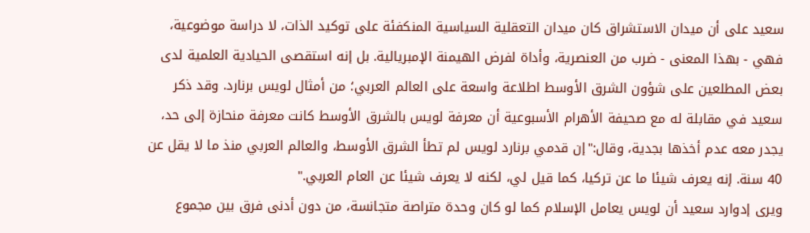سعيد على أن ميدان الاستشراق کان ميدان التعقلية السياسية المنكفئة على توكيد الذات، لا دراسة موضوعية، فهي - بهذا المعنى - ضرب من العنصرية، وأداة لفرض الهيمنة الإمبريالية. بل إنه استقصى الحيادية العلمية لدى بعض المطلعين على شؤون الشرق الأوسط اطلاعة واسعة على العالم العربي؛ من أمثال لويس برنارد. وقد ذكر سعيد في مقابلة له مع صحيفة الأهرام الأسبوعية أن معرفة لويس بالشرق الأوسط كانت معرفة منحازة إلى حد، يجدر معه عدم أخذها بجدية، وقال:"إن قدمي برنارد لويس لم تطأ الشرق الأوسط، والعالم العربي منذ ما لا يقل عن 40 سنة. إنه يعرف شيئا ما عن تركيا، كما قيل لي، لكنه لا يعرف شيئا عن العام العربي."
ويرى إدوارد سعيد أن لويس يعامل الإسلام كما لو كان وحدة متراصة متجانسة، من دون أدنى فرق بين مجموع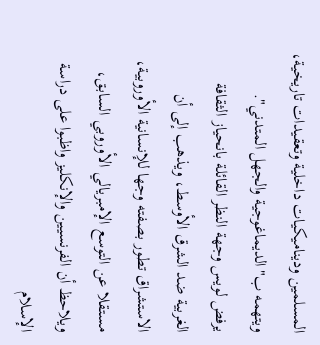المسلمين وديناميكيات داخلية وتعقيدات تاريخية، ويتهمه ب"الديماغوجية والجهل المتدني".
يرفض لويس وجهة النظر القائلة بانحياز الثقافة الغربية ضد الشرق الأوسط، ويذهب إلى أن الاستشراق تطور بصفته وجها للإنسانية الأوروبية، مستقلا عن التوسع الإمبريالي الأوروبي السابق، ويلاحظ أن الفرنسيين والإنكليز واظبوا على دراسة الإسلام